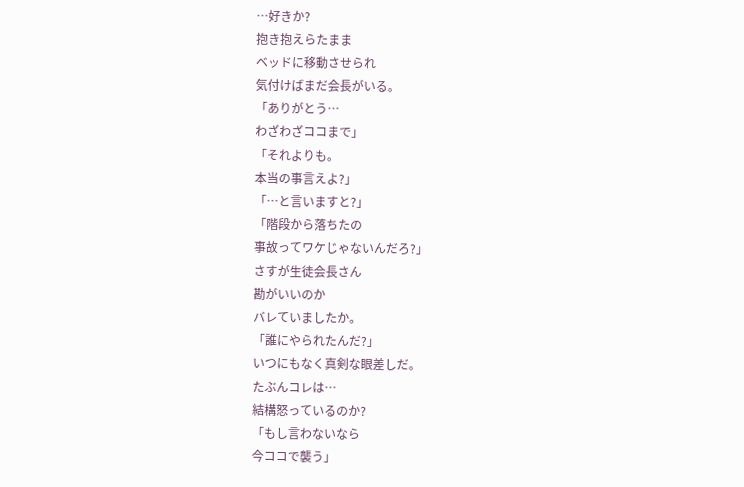…好きか?
抱き抱えらたまま
ベッドに移動させられ
気付けばまだ会長がいる。
「ありがとう…
わざわざココまで」
「それよりも。
本当の事言えよ?」
「…と言いますと?」
「階段から落ちたの
事故ってワケじゃないんだろ?」
さすが生徒会長さん
勘がいいのか
バレていましたか。
「誰にやられたんだ?」
いつにもなく真剣な眼差しだ。
たぶんコレは…
結構怒っているのか?
「もし言わないなら
今ココで襲う」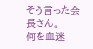そう言った会長さん。
何を血迷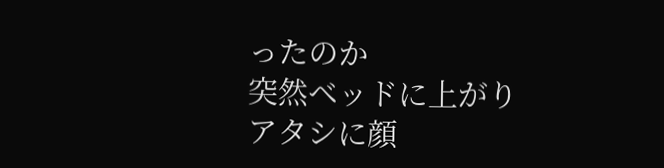ったのか
突然ベッドに上がり
アタシに顔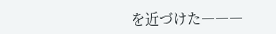を近づけた―――